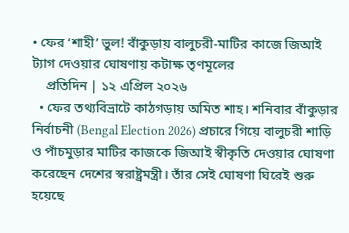• ফের ‘শাহী’ ভুল! বাঁকুড়ায় বালুচরী-মাটির কাজে জিআই ট্যাগ দেওয়ার ঘোষণায় কটাক্ষ তৃণমূলের
    প্রতিদিন | ১২ এপ্রিল ২০২৬
  • ফের তথ্যবিভ্রাটে কাঠগড়ায় অমিত শাহ। শনিবার বাঁকুড়ার নির্বাচনী (Bengal Election 2026) প্রচারে গিয়ে বালুচরী শাড়ি ও পাঁচমুড়ার মাটির কাজকে জিআই স্বীকৃতি দেওয়ার ঘোষণা করেছেন দেশের স্বরাষ্ট্রমন্ত্রী। তাঁর সেই ঘোষণা ঘিরেই শুরু হয়েছে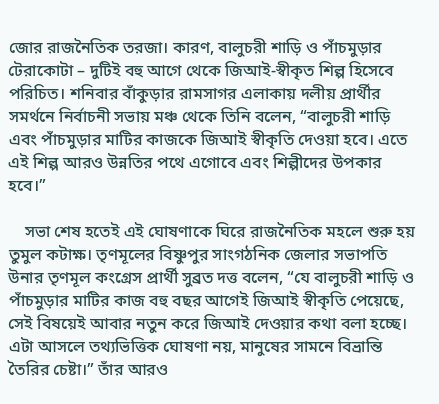জোর রাজনৈতিক তরজা। কারণ, বালুচরী শাড়ি ও পাঁচমুড়ার টেরাকোটা – দুটিই বহু আগে থেকে জিআই-স্বীকৃত শিল্প হিসেবে পরিচিত। শনিবার বাঁকুড়ার রামসাগর এলাকায় দলীয় প্রার্থীর সমর্থনে নির্বাচনী সভায় মঞ্চ থেকে তিনি বলেন, “বালুচরী শাড়ি এবং পাঁচমুড়ার মাটির কাজকে জিআই স্বীকৃতি দেওয়া হবে। এতে এই শিল্প আরও উন্নতির পথে এগোবে এবং শিল্পীদের উপকার হবে।”

    সভা শেষ হতেই এই ঘোষণাকে ঘিরে রাজনৈতিক মহলে শুরু হয় তুমুল কটাক্ষ। তৃণমূলের বিষ্ণুপুর সাংগঠনিক জেলার সভাপতি উনার তৃণমূল কংগ্রেস প্রার্থী সুব্রত দত্ত বলেন, “যে বালুচরী শাড়ি ও পাঁচমুড়ার মাটির কাজ বহু বছর আগেই জিআই স্বীকৃতি পেয়েছে, সেই বিষয়েই আবার নতুন করে জিআই দেওয়ার কথা বলা হচ্ছে। এটা আসলে তথ্যভিত্তিক ঘোষণা নয়, মানুষের সামনে বিভ্রান্তি তৈরির চেষ্টা।” তাঁর আরও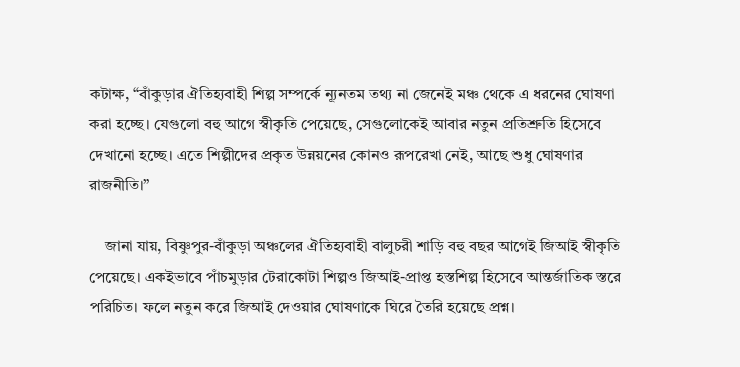কটাক্ষ, “বাঁকুড়ার ঐতিহ্যবাহী শিল্প সম্পর্কে ন্যূনতম তথ্য না জেনেই মঞ্চ থেকে এ ধরনের ঘোষণা করা হচ্ছে। যেগুলো বহু আগে স্বীকৃতি পেয়েছে, সেগুলোকেই আবার নতুন প্রতিশ্রুতি হিসেবে দেখানো হচ্ছে। এতে শিল্পীদের প্রকৃত উন্নয়নের কোনও রূপরেখা নেই, আছে শুধু ঘোষণার রাজনীতি।”

    জানা যায়, বিষ্ণুপুর-বাঁকুড়া অঞ্চলের ঐতিহ্যবাহী বালুচরী শাড়ি বহু বছর আগেই জিআই স্বীকৃতি পেয়েছে। একইভাবে পাঁচমুড়ার টেরাকোটা শিল্পও জিআই-প্রাপ্ত হস্তশিল্প হিসেবে আন্তর্জাতিক স্তরে পরিচিত। ফলে নতুন করে জিআই দেওয়ার ঘোষণাকে ঘিরে তৈরি হয়েছে প্রশ্ন।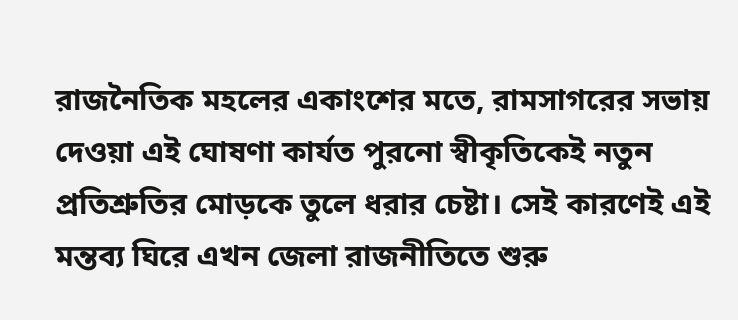রাজনৈতিক মহলের একাংশের মতে, রামসাগরের সভায় দেওয়া এই ঘোষণা কার্যত পুরনো স্বীকৃতিকেই নতুন প্রতিশ্রুতির মোড়কে তুলে ধরার চেষ্টা। সেই কারণেই এই মন্তব্য ঘিরে এখন জেলা রাজনীতিতে শুরু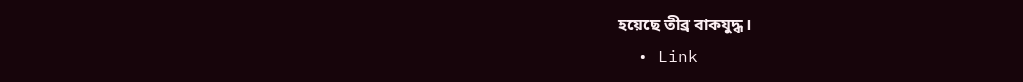হয়েছে তীব্র বাকযুদ্ধ।
  • Link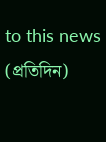to this news (প্রতিদিন)